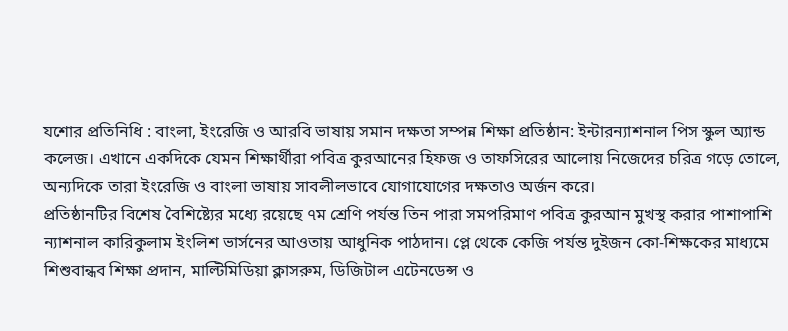যশোর প্রতিনিধি : বাংলা, ইংরেজি ও আরবি ভাষায় সমান দক্ষতা সম্পন্ন শিক্ষা প্রতিষ্ঠান: ইন্টারন্যাশনাল পিস স্কুল অ্যান্ড কলেজ। এখানে একদিকে যেমন শিক্ষার্থীরা পবিত্র কুরআনের হিফজ ও তাফসিরের আলোয় নিজেদের চরিত্র গড়ে তোলে, অন্যদিকে তারা ইংরেজি ও বাংলা ভাষায় সাবলীলভাবে যোগাযোগের দক্ষতাও অর্জন করে।
প্রতিষ্ঠানটির বিশেষ বৈশিষ্ট্যের মধ্যে রয়েছে ৭ম শ্রেণি পর্যন্ত তিন পারা সমপরিমাণ পবিত্র কুরআন মুখস্থ করার পাশাপাশি ন্যাশনাল কারিকুলাম ইংলিশ ভার্সনের আওতায় আধুনিক পাঠদান। প্লে থেকে কেজি পর্যন্ত দুইজন কো-শিক্ষকের মাধ্যমে শিশুবান্ধব শিক্ষা প্রদান, মাল্টিমিডিয়া ক্লাসরুম, ডিজিটাল এটেনডেন্স ও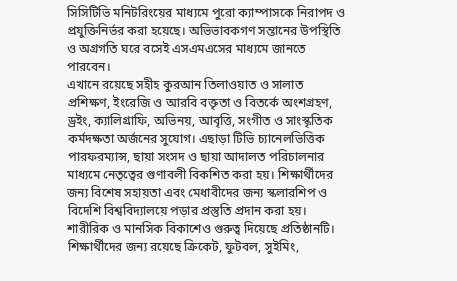সিসিটিভি মনিটরিংয়ের মাধ্যমে পুরো ক্যাম্পাসকে নিরাপদ ও প্রযুক্তিনির্ভর করা হয়েছে। অভিভাবকগণ সন্তানের উপস্থিতি ও অগ্রগতি ঘরে বসেই এসএমএসের মাধ্যমে জানতে পারবেন।
এখানে রয়েছে সহীহ কুরআন তিলাওয়াত ও সালাত প্রশিক্ষণ, ইংরেজি ও আরবি বক্তৃতা ও বিতর্কে অংশগ্রহণ, ড্রইং, ক্যালিগ্রাফি, অভিনয়, আবৃত্তি, সংগীত ও সাংস্কৃতিক কর্মদক্ষতা অর্জনের সুযোগ। এছাড়া টিভি চ্যানেলভিত্তিক পারফরম্যান্স, ছায়া সংসদ ও ছায়া আদালত পরিচালনার মাধ্যমে নেতৃত্বের গুণাবলী বিকশিত করা হয়। শিক্ষার্থীদের জন্য বিশেষ সহায়তা এবং মেধাবীদের জন্য স্কলারশিপ ও বিদেশি বিশ্ববিদ্যালয়ে পড়ার প্রস্তুতি প্রদান করা হয়।
শারীরিক ও মানসিক বিকাশেও গুরুত্ব দিয়েছে প্রতিষ্ঠানটি। শিক্ষার্থীদের জন্য রয়েছে ক্রিকেট, ফুটবল, সুইমিং,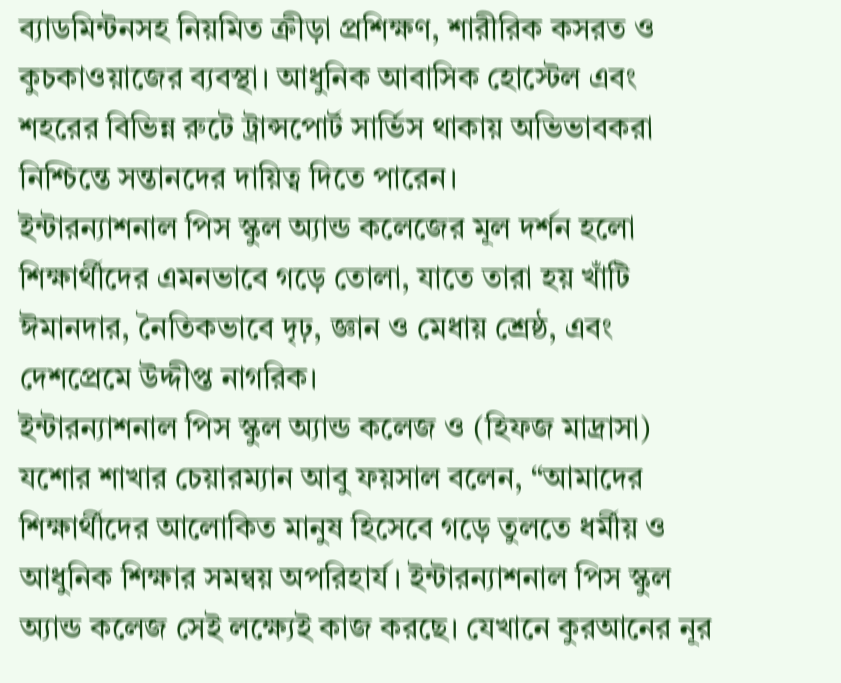ব্যাডমিন্টনসহ নিয়মিত ক্রীড়া প্রশিক্ষণ, শারীরিক কসরত ও কুচকাওয়াজের ব্যবস্থা। আধুনিক আবাসিক হোস্টেল এবং শহরের বিভিন্ন রুটে ট্রান্সপোর্ট সার্ভিস থাকায় অভিভাবকরা নিশ্চিন্তে সন্তানদের দায়িত্ব দিতে পারেন।
ইন্টারন্যাশনাল পিস স্কুল অ্যান্ড কলেজের মূল দর্শন হলো শিক্ষার্থীদের এমনভাবে গড়ে তোলা, যাতে তারা হয় খাঁটি ঈমানদার, নৈতিকভাবে দৃঢ়, জ্ঞান ও মেধায় শ্রেষ্ঠ, এবং দেশপ্রেমে উদ্দীপ্ত নাগরিক।
ইন্টারন্যাশনাল পিস স্কুল অ্যান্ড কলেজ ও (হিফজ মাদ্রাসা) যশোর শাখার চেয়ারম্যান আবু ফয়সাল বলেন, “আমাদের শিক্ষার্থীদের আলোকিত মানুষ হিসেবে গড়ে তুলতে ধর্মীয় ও আধুনিক শিক্ষার সমন্বয় অপরিহার্য। ইন্টারন্যাশনাল পিস স্কুল অ্যান্ড কলেজ সেই লক্ষ্যেই কাজ করছে। যেখানে কুরআনের নূর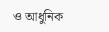ও আধুনিক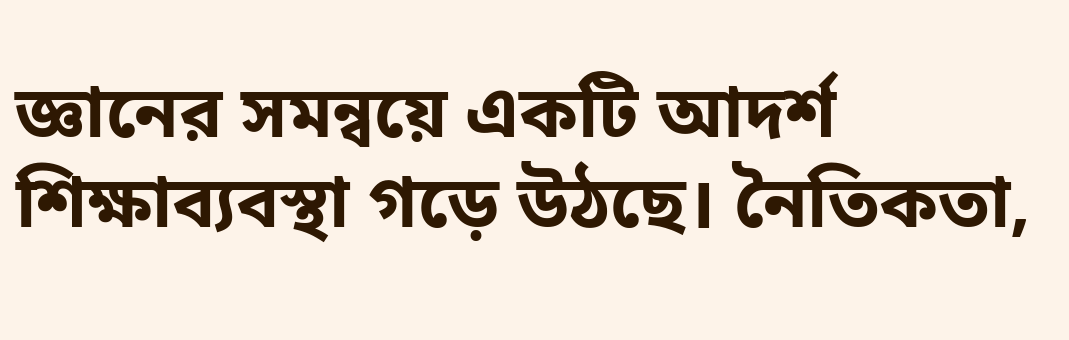জ্ঞানের সমন্বয়ে একটি আদর্শ শিক্ষাব্যবস্থা গড়ে উঠছে। নৈতিকতা,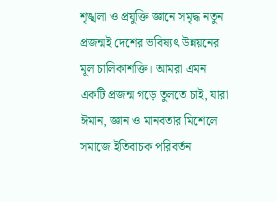শৃঙ্খলা ও প্রযুক্তি জ্ঞানে সমৃদ্ধ নতুন প্রজন্মই দেশের ভবিষ্যৎ উন্নয়নের মূল চালিকাশক্তি। আমরা এমন একটি প্রজন্ম গড়ে তুলতে চাই, যারা ঈমান, জ্ঞান ও মানবতার মিশেলে সমাজে ইতিবাচক পরিবর্তন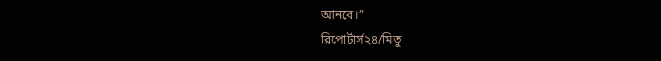আনবে।”
রিপোর্টার্স২৪/মিতু